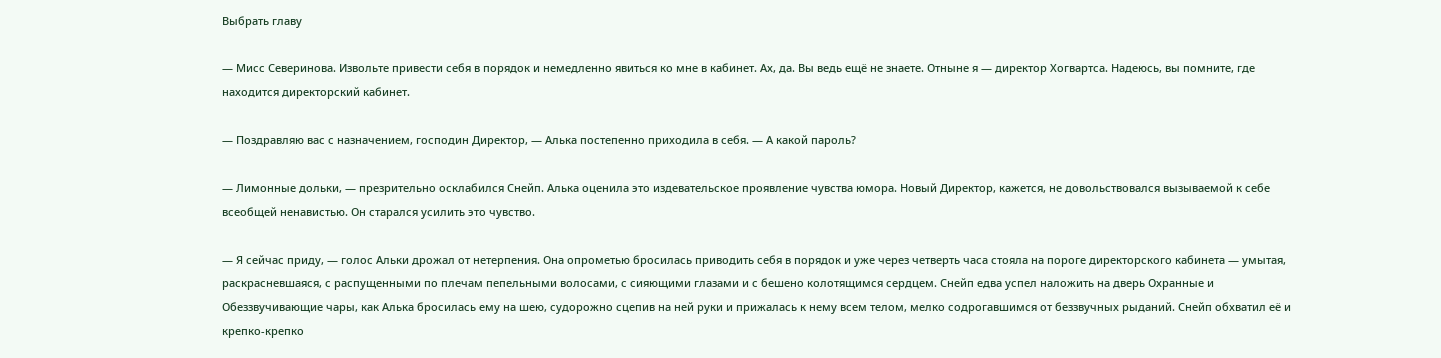Выбрать главу

— Мисс Северинова. Извольте привести себя в порядок и немедленно явиться ко мне в кабинет. Ах, да. Вы ведь ещё не знаете. Отныне я — директор Хогвартса. Надеюсь, вы помните, где находится директорский кабинет.

— Поздравляю вас с назначением, господин Директор, — Алька постепенно приходила в себя. — А какой пароль?

— Лимонные дольки, — презрительно осклабился Снейп. Алька оценила это издевательское проявление чувства юмора. Новый Директор, кажется, не довольствовался вызываемой к себе всеобщей ненавистью. Он старался усилить это чувство.

— Я сейчас приду, — голос Альки дрожал от нетерпения. Она опрометью бросилась приводить себя в порядок и уже через четверть часа стояла на пороге директорского кабинета — умытая, раскрасневшаяся, с распущенными по плечам пепельными волосами, с сияющими глазами и с бешено колотящимся сердцем. Снейп едва успел наложить на дверь Охранные и Обеззвучивающие чары, как Алька бросилась ему на шею, судорожно сцепив на ней руки и прижалась к нему всем телом, мелко содрогавшимся от беззвучных рыданий. Снейп обхватил её и крепко-крепко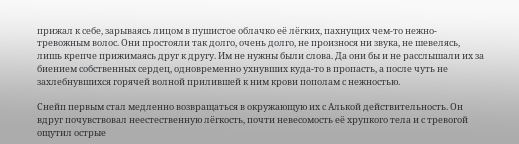прижал к себе, зарываясь лицом в пушистое облачко её лёгких, пахнущих чем-то нежно-тревожным волос. Они простояли так долго, очень долго, не произнося ни звука, не шевелясь, лишь крепче прижимаясь друг к другу. Им не нужны были слова. Да они бы и не расслышали их за биением собственных сердец, одновременно ухнувших куда-то в пропасть, а после чуть не захлебнувшихся горячей волной прилившей к ним крови пополам с нежностью.

Снейп первым стал медленно возвращаться в окружающую их с Алькой действительность. Он вдруг почувствовал неестественную лёгкость, почти невесомость её хрупкого тела и с тревогой ощутил острые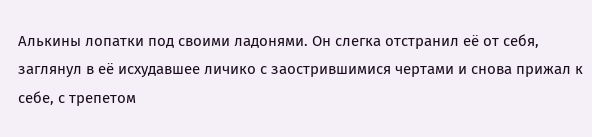Алькины лопатки под своими ладонями. Он слегка отстранил её от себя, заглянул в её исхудавшее личико с заострившимися чертами и снова прижал к себе, с трепетом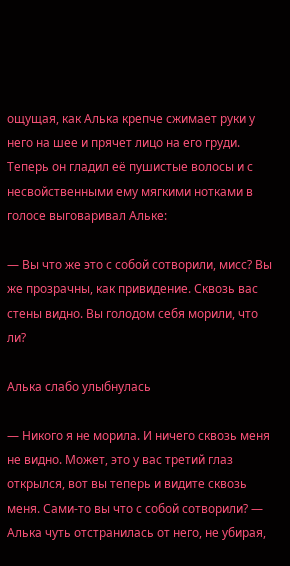ощущая, как Алька крепче сжимает руки у него на шее и прячет лицо на его груди. Теперь он гладил её пушистые волосы и с несвойственными ему мягкими нотками в голосе выговаривал Альке:

— Вы что же это с собой сотворили, мисс? Вы же прозрачны, как привидение. Сквозь вас стены видно. Вы голодом себя морили, что ли?

Алька слабо улыбнулась

— Никого я не морила. И ничего сквозь меня не видно. Может, это у вас третий глаз открылся, вот вы теперь и видите сквозь меня. Сами-то вы что с собой сотворили? — Алька чуть отстранилась от него, не убирая,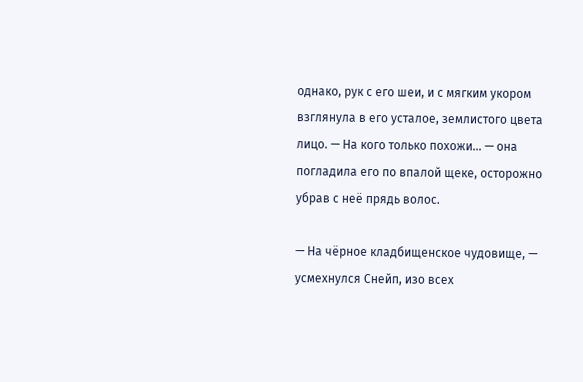однако, рук с его шеи, и с мягким укором взглянула в его усталое, землистого цвета лицо. — На кого только похожи… — она погладила его по впалой щеке, осторожно убрав с неё прядь волос.

— На чёрное кладбищенское чудовище, — усмехнулся Снейп, изо всех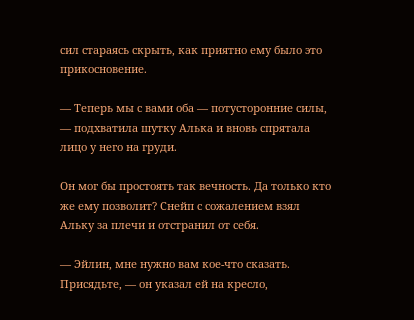сил стараясь скрыть, как приятно ему было это прикосновение.

— Теперь мы с вами оба — потусторонние силы, — подхватила шутку Алька и вновь спрятала лицо у него на груди.

Он мог бы простоять так вечность. Да только кто же ему позволит? Снейп с сожалением взял Альку за плечи и отстранил от себя.

— Эйлин, мне нужно вам кое-что сказать. Присядьте, — он указал ей на кресло,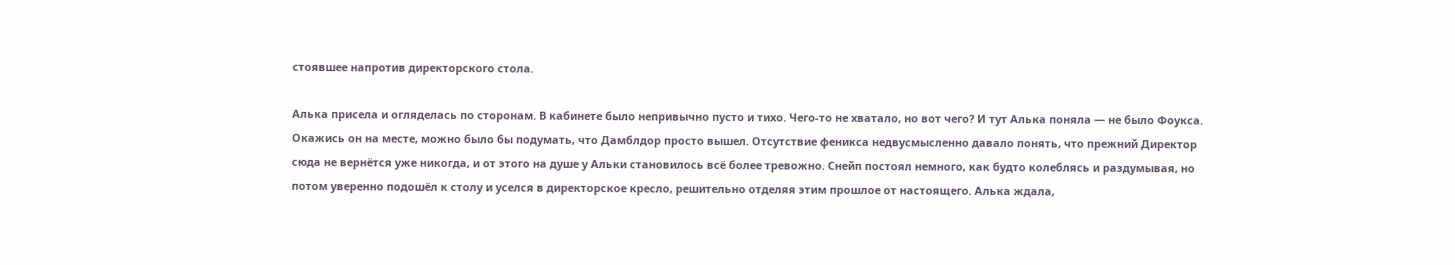стоявшее напротив директорского стола.

Алька присела и огляделась по сторонам. В кабинете было непривычно пусто и тихо. Чего-то не хватало, но вот чего? И тут Алька поняла — не было Фоукса. Окажись он на месте, можно было бы подумать, что Дамблдор просто вышел. Отсутствие феникса недвусмысленно давало понять, что прежний Директор сюда не вернётся уже никогда, и от этого на душе у Альки становилось всё более тревожно. Снейп постоял немного, как будто колеблясь и раздумывая, но потом уверенно подошёл к столу и уселся в директорское кресло, решительно отделяя этим прошлое от настоящего. Алька ждала,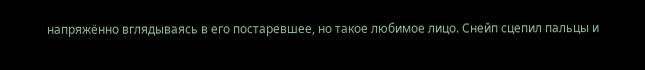напряжённо вглядываясь в его постаревшее, но такое любимое лицо. Снейп сцепил пальцы и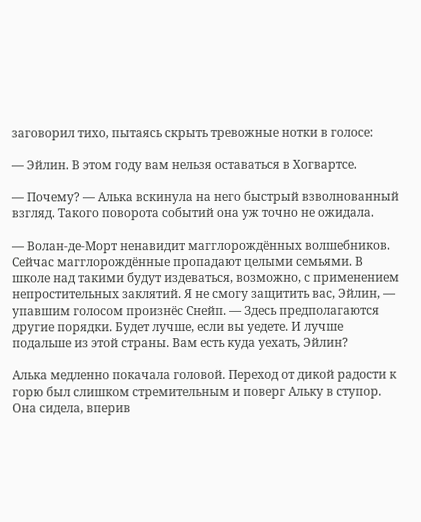заговорил тихо, пытаясь скрыть тревожные нотки в голосе:

— Эйлин. В этом году вам нельзя оставаться в Хогвартсе.

— Почему? — Алька вскинула на него быстрый взволнованный взгляд. Такого поворота событий она уж точно не ожидала.

— Волан-де-Морт ненавидит магглорождённых волшебников. Сейчас магглорождённые пропадают целыми семьями. В школе над такими будут издеваться, возможно, с применением непростительных заклятий. Я не смогу защитить вас, Эйлин, — упавшим голосом произнёс Снейп. — Здесь предполагаются другие порядки. Будет лучше, если вы уедете. И лучше подальше из этой страны. Вам есть куда уехать, Эйлин?

Алька медленно покачала головой. Переход от дикой радости к горю был слишком стремительным и поверг Альку в ступор. Она сидела, вперив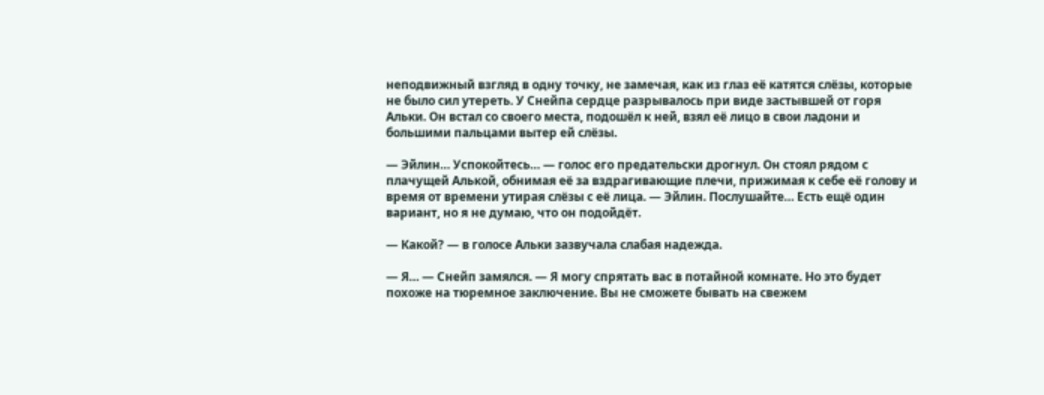неподвижный взгляд в одну точку, не замечая, как из глаз её катятся слёзы, которые не было сил утереть. У Снейпа сердце разрывалось при виде застывшей от горя Альки. Он встал со своего места, подошёл к ней, взял её лицо в свои ладони и большими пальцами вытер ей слёзы.

— Эйлин… Успокойтесь… — голос его предательски дрогнул. Он стоял рядом с плачущей Алькой, обнимая её за вздрагивающие плечи, прижимая к себе её голову и время от времени утирая слёзы с её лица. — Эйлин. Послушайте… Есть ещё один вариант, но я не думаю, что он подойдёт.

— Какой? — в голосе Альки зазвучала слабая надежда.

— Я… — Снейп замялся. — Я могу спрятать вас в потайной комнате. Но это будет похоже на тюремное заключение. Вы не сможете бывать на свежем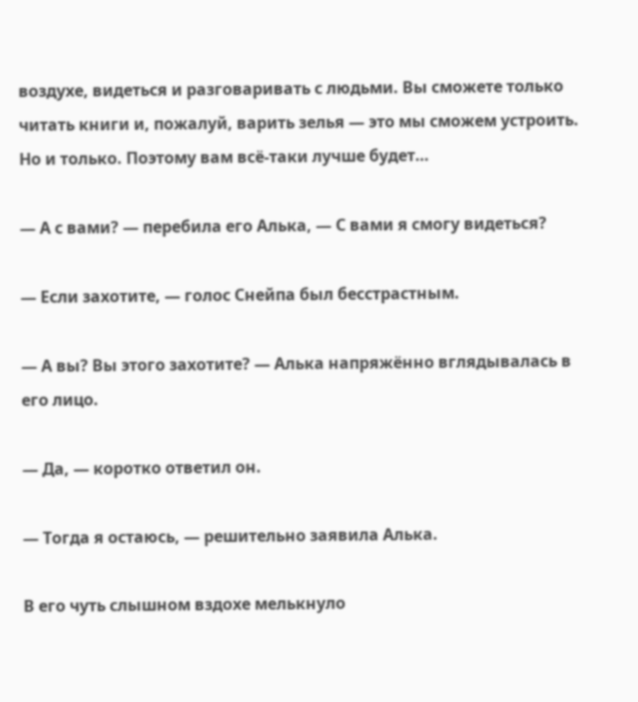воздухе, видеться и разговаривать с людьми. Вы сможете только читать книги и, пожалуй, варить зелья — это мы сможем устроить. Но и только. Поэтому вам всё-таки лучше будет…

— А с вами? — перебила его Алька, — С вами я смогу видеться?

— Если захотите, — голос Снейпа был бесстрастным.

— А вы? Вы этого захотите? — Алька напряжённо вглядывалась в его лицо.

— Да, — коротко ответил он.

— Тогда я остаюсь, — решительно заявила Алька.

В его чуть слышном вздохе мелькнуло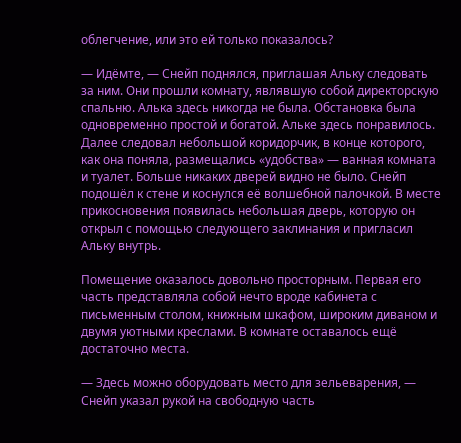облегчение, или это ей только показалось?

— Идёмте, — Снейп поднялся, приглашая Альку следовать за ним. Они прошли комнату, являвшую собой директорскую спальню. Алька здесь никогда не была. Обстановка была одновременно простой и богатой. Альке здесь понравилось. Далее следовал небольшой коридорчик, в конце которого, как она поняла, размещались «удобства» — ванная комната и туалет. Больше никаких дверей видно не было. Снейп подошёл к стене и коснулся её волшебной палочкой. В месте прикосновения появилась небольшая дверь, которую он открыл с помощью следующего заклинания и пригласил Альку внутрь.

Помещение оказалось довольно просторным. Первая его часть представляла собой нечто вроде кабинета с письменным столом, книжным шкафом, широким диваном и двумя уютными креслами. В комнате оставалось ещё достаточно места.

— Здесь можно оборудовать место для зельеварения, — Снейп указал рукой на свободную часть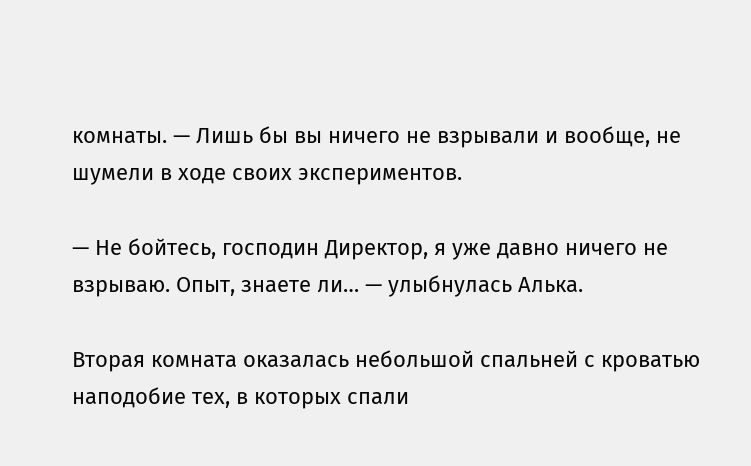комнаты. — Лишь бы вы ничего не взрывали и вообще, не шумели в ходе своих экспериментов.

— Не бойтесь, господин Директор, я уже давно ничего не взрываю. Опыт, знаете ли… — улыбнулась Алька.

Вторая комната оказалась небольшой спальней с кроватью наподобие тех, в которых спали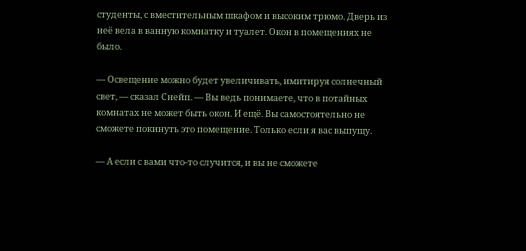студенты, с вместительным шкафом и высоким трюмо. Дверь из неё вела в ванную комнатку и туалет. Окон в помещениях не было.

— Освещение можно будет увеличивать, имитируя солнечный свет, — сказал Снейп. — Вы ведь понимаете, что в потайных комнатах не может быть окон. И ещё. Вы самостоятельно не сможете покинуть это помещение. Только если я вас выпущу.

— А если с вами что-то случится, и вы не сможете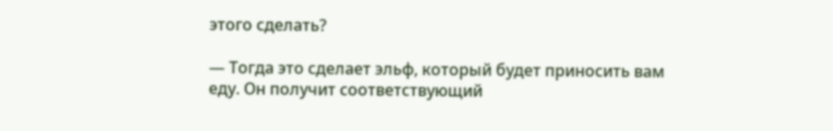этого сделать?

— Тогда это сделает эльф, который будет приносить вам еду. Он получит соответствующий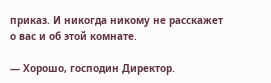приказ. И никогда никому не расскажет о вас и об этой комнате.

— Хорошо, господин Директор.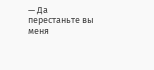— Да перестаньте вы меня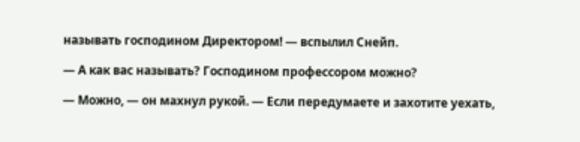называть господином Директором! — вспылил Снейп.

— А как вас называть? Господином профессором можно?

— Можно, — он махнул рукой. — Если передумаете и захотите уехать,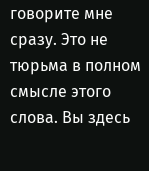говорите мне сразу. Это не тюрьма в полном смысле этого слова. Вы здесь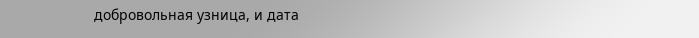добровольная узница, и дата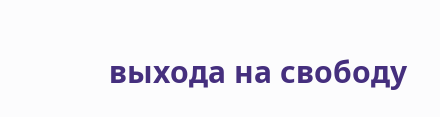выхода на свободу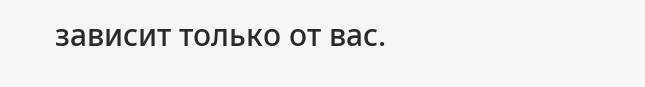зависит только от вас.